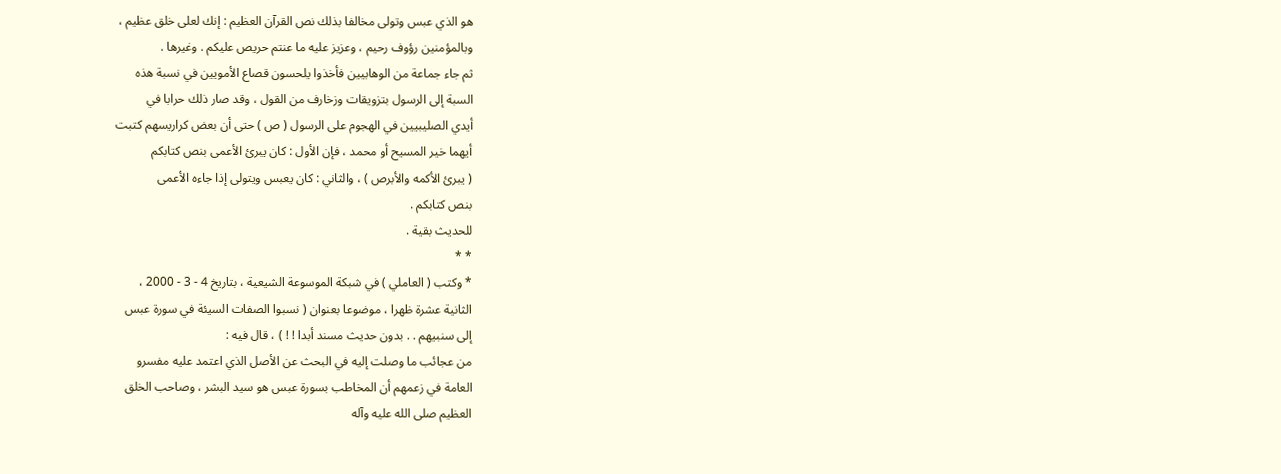هو الذي عبس وتولى مخالفا بذلك نص القرآن العظيم : إنك لعلى خلق عظيم ،
وبالمؤمنين رؤوف رحيم ، وعزيز عليه ما عنتم حريص عليكم . وغيرها .
ثم جاء جماعة من الوهابيين فأخذوا يلحسون قصاع الأمويين في نسبة هذه
السبة إلى الرسول بتزويقات وزخارف من القول ، وقد صار ذلك حرابا في
أيدي الصليبيين في الهجوم على الرسول ( ص ) حتى أن بعض كراريسهم كتبت
أيهما خير المسيح أو محمد ، فإن الأول : كان يبرئ الأعمى بنص كتابكم
( يبرئ الأكمه والأبرص ) ، والثاني : كان يعبس ويتولى إذا جاءه الأعمى
بنص كتابكم .
للحديث بقية .
* *
* وكتب ( العاملي ) في شبكة الموسوعة الشيعية ، بتاريخ 4 - 3 - 2000 ،
الثانية عشرة ظهرا ، موضوعا بعنوان ( نسبوا الصفات السيئة في سورة عبس
إلى سنبيهم . . بدون حديث مسند أبدا ! ! ) ، قال فيه :
من عجائب ما وصلت إليه في البحث عن الأصل الذي اعتمد عليه مفسرو
العامة في زعمهم أن المخاطب بسورة عبس هو سيد البشر ، وصاحب الخلق
العظيم صلى الله عليه وآله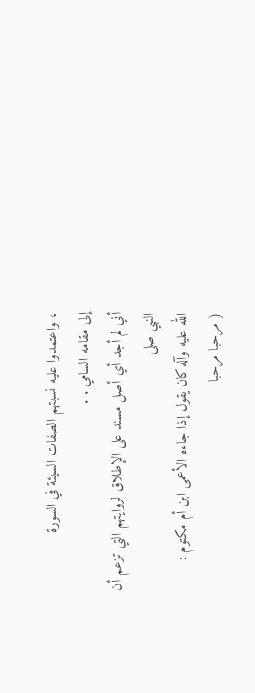، واعتمدوا عليه نسبتهم الصفات السيئة في السورة
إلى مقامه السامي . .
أني لم أجد أي أصل مسند على الإطلاق لروايتهم التي تزعم أن النبي صلى
الله عليه وآله كان يقول إذا جاءه الأعمى ابن أم مكتوم :
( مرحبا مرحبا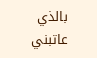بالذي عاتبني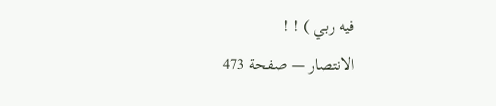فيه ربي ) ! !
الانتصار — صفحة 473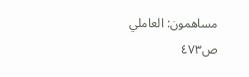مساهمون: العاملي
ص٤٧٣